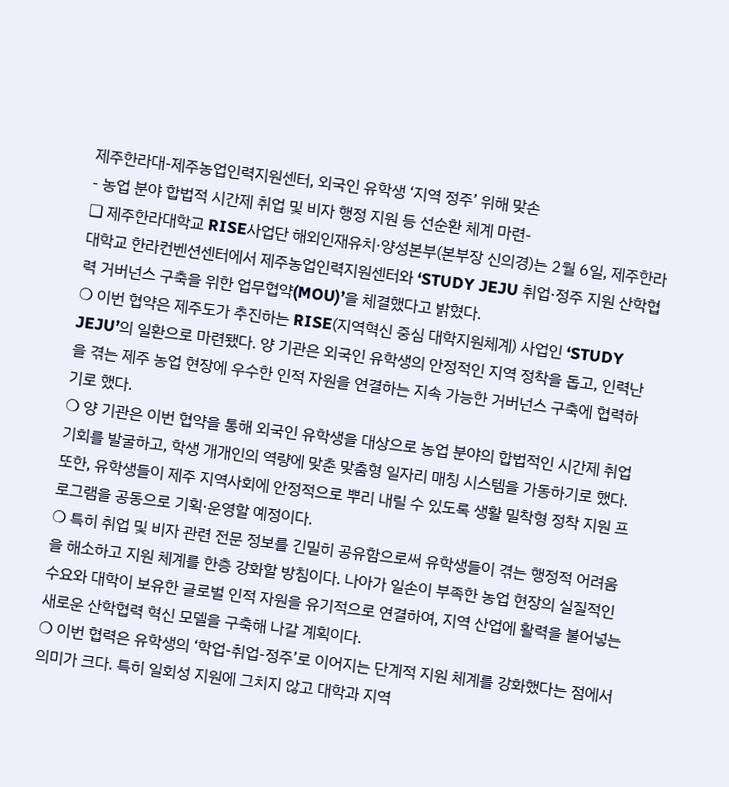제주한라대-제주농업인력지원센터, 외국인 유학생 ‘지역 정주’ 위해 맞손
- 농업 분야 합법적 시간제 취업 및 비자 행정 지원 등 선순환 체계 마련-
❏ 제주한라대학교 RISE사업단 해외인재유치·양성본부(본부장 신의경)는 2월 6일, 제주한라대학교 한라컨벤션센터에서 제주농업인력지원센터와 ‘STUDY JEJU 취업·정주 지원 산학협력 거버넌스 구축을 위한 업무협약(MOU)’을 체결했다고 밝혔다.
❍ 이번 협약은 제주도가 추진하는 RISE(지역혁신 중심 대학지원체계) 사업인 ‘STUDY JEJU’의 일환으로 마련됐다. 양 기관은 외국인 유학생의 안정적인 지역 정착을 돕고, 인력난을 겪는 제주 농업 현장에 우수한 인적 자원을 연결하는 지속 가능한 거버넌스 구축에 협력하기로 했다.
❍ 양 기관은 이번 협약을 통해 외국인 유학생을 대상으로 농업 분야의 합법적인 시간제 취업 기회를 발굴하고, 학생 개개인의 역량에 맞춘 맞춤형 일자리 매칭 시스템을 가동하기로 했다. 또한, 유학생들이 제주 지역사회에 안정적으로 뿌리 내릴 수 있도록 생활 밀착형 정착 지원 프로그램을 공동으로 기획·운영할 예정이다.
❍ 특히 취업 및 비자 관련 전문 정보를 긴밀히 공유함으로써 유학생들이 겪는 행정적 어려움을 해소하고 지원 체계를 한층 강화할 방침이다. 나아가 일손이 부족한 농업 현장의 실질적인 수요와 대학이 보유한 글로벌 인적 자원을 유기적으로 연결하여, 지역 산업에 활력을 불어넣는 새로운 산학협력 혁신 모델을 구축해 나갈 계획이다.
❍ 이번 협력은 유학생의 ‘학업-취업-정주’로 이어지는 단계적 지원 체계를 강화했다는 점에서 의미가 크다. 특히 일회성 지원에 그치지 않고 대학과 지역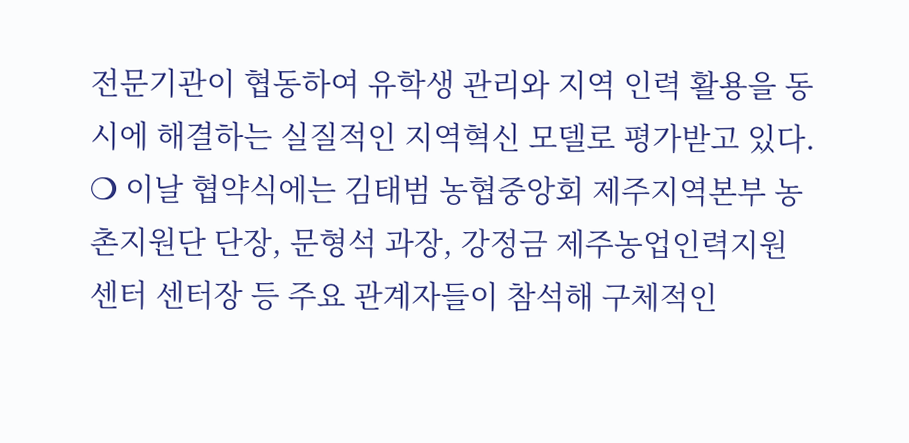전문기관이 협동하여 유학생 관리와 지역 인력 활용을 동시에 해결하는 실질적인 지역혁신 모델로 평가받고 있다.
❍ 이날 협약식에는 김태범 농협중앙회 제주지역본부 농촌지원단 단장, 문형석 과장, 강정금 제주농업인력지원센터 센터장 등 주요 관계자들이 참석해 구체적인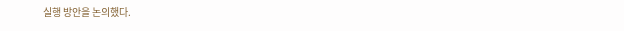실행 방안을 논의했다.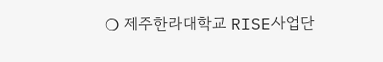❍ 제주한라대학교 RISE사업단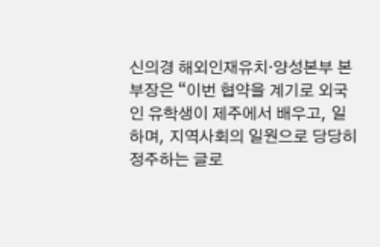신의경 해외인재유치·양성본부 본부장은 “이번 협약을 계기로 외국인 유학생이 제주에서 배우고, 일하며, 지역사회의 일원으로 당당히 정주하는 글로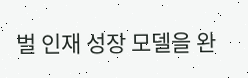벌 인재 성장 모델을 완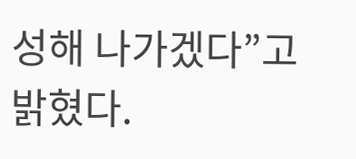성해 나가겠다”고 밝혔다.